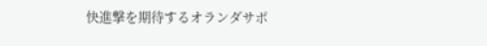快進撃を期待するオランダサポ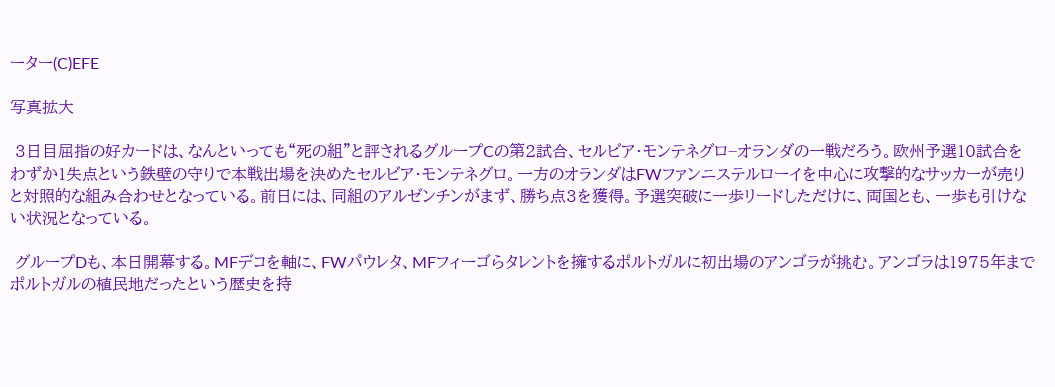ーター(C)EFE

写真拡大

 3日目屈指の好カードは、なんといっても“死の組”と評されるグループCの第2試合、セルビア・モンテネグロ−オランダの一戦だろう。欧州予選10試合をわずか1失点という鉄壁の守りで本戦出場を決めたセルビア・モンテネグロ。一方のオランダはFWファンニステルローイを中心に攻撃的なサッカーが売りと対照的な組み合わせとなっている。前日には、同組のアルゼンチンがまず、勝ち点3を獲得。予選突破に一歩リードしただけに、両国とも、一歩も引けない状況となっている。

 グループDも、本日開幕する。MFデコを軸に、FWパウレタ、MFフィーゴらタレントを擁するポルトガルに初出場のアンゴラが挑む。アンゴラは1975年までポルトガルの植民地だったという歴史を持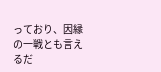っており、因縁の一戦とも言えるだ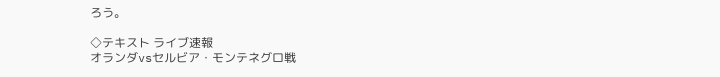ろう。

◇テキスト ライブ速報
オランダvsセルビア・モンテネグロ戦